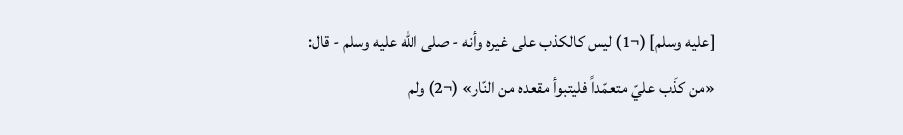[عليه وسلم] (¬1) ليس كالكذب على غيره وأنه - صلى الله عليه وسلم - قال: «من كذَب عليّ متعمّداً فليتبوأ مقعده من النّار» (¬2) ولم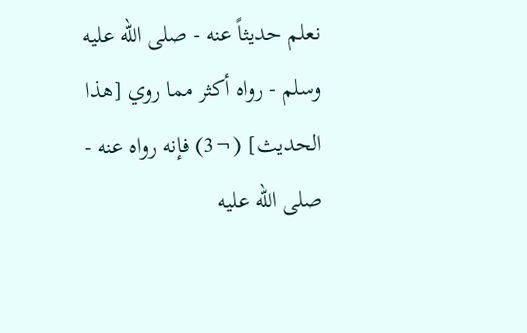نعلم حديثاً عنه - صلى الله عليه وسلم - رواه أكثر مما روي [هذا الحديث] (¬3) فإنه رواه عنه - صلى الله عليه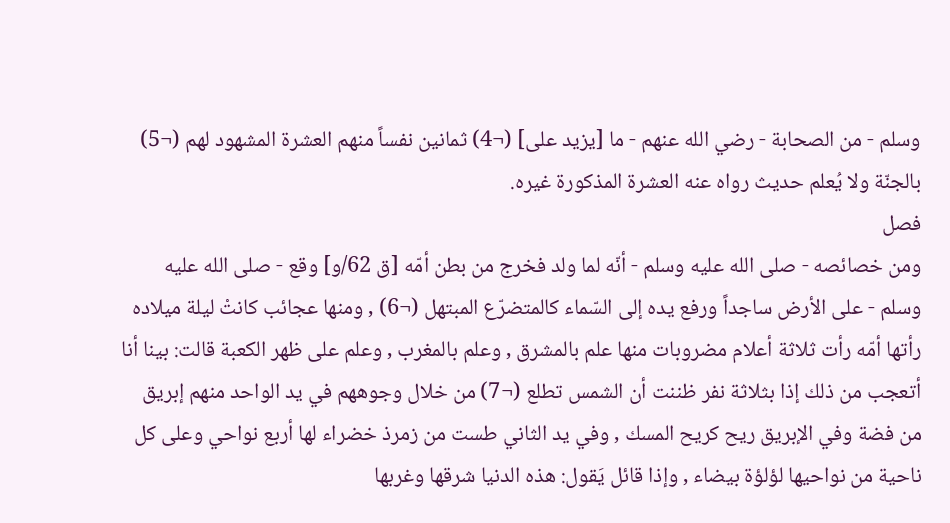وسلم - من الصحابة - رضي الله عنهم - ما [يزيد على] (¬4) ثمانين نفساً منهم العشرة المشهود لهم (¬5) بالجنّة ولا يُعلم حديث رواه عنه العشرة المذكورة غيره.
فصل
ومن خصائصه - صلى الله عليه وسلم - أنّه لما ولد فخرج من بطن أمّه [ق 62/و] وقع - صلى الله عليه وسلم - على الأرض ساجداً ورفع يده إلى السّماء كالمتضرّع المبتهل (¬6) , ومنها عجائب كانتْ ليلة ميلاده رأتها أمّه رأت ثلاثة أعلام مضروبات منها علم بالمشرق , وعلم بالمغرب , وعلم على ظهر الكعبة قالت: بينا أنا أتعجب من ذلك إذا بثلاثة نفر ظننت أن الشمس تطلع (¬7) من خلال وجوههم في يد الواحد منهم إبريق من فضة وفي الإبريق ريح كريح المسك , وفي يد الثاني طست من زمرذ خضراء لها أربع نواحي وعلى كل ناحية من نواحيها لؤلؤة بيضاء , وإذا قائل يَقول: هذه الدنيا شرقها وغربها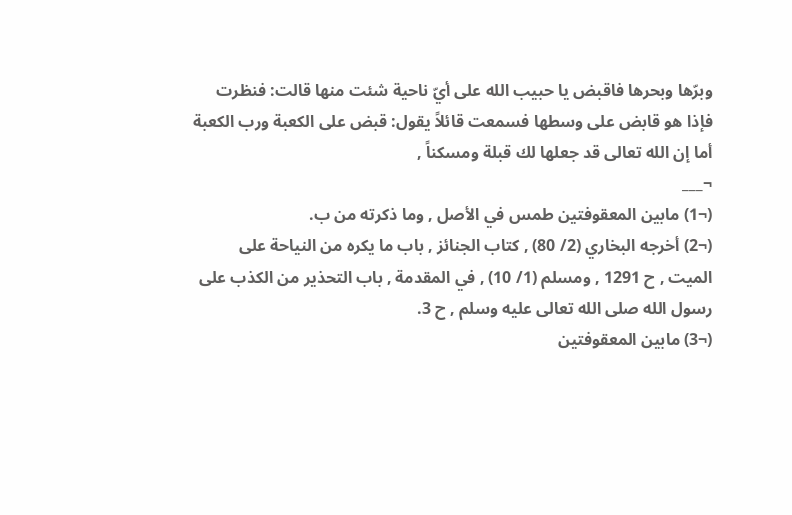وبرّها وبحرها فاقبض يا حبيب الله على أيّ ناحية شئت منها قالت: فنظرت فإذا هو قابض على وسطها فسمعت قائلاً يقول: قبض على الكعبة ورب الكعبة أما إن الله تعالى قد جعلها لك قبلة ومسكناً ,
¬___
(¬1) مابين المعقوفتين طمس في الأصل , وما ذكرته من ب.
(¬2) أخرجه البخاري (2/ 80) , كتاب الجنائز , باب ما يكره من النياحة على الميت , ح 1291 , ومسلم (1/ 10) , في المقدمة , باب التحذير من الكذب على رسول الله صلى الله تعالى عليه وسلم , ح 3.
(¬3) مابين المعقوفتين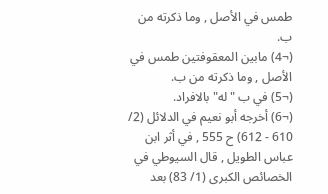طمس في الأصل , وما ذكرته من ب.
(¬4) مابين المعقوفتين طمس في الأصل , وما ذكرته من ب.
(¬5) في ب "له" بالافراد.
(¬6) أخرجه أبو نعيم في الدلائل (2/ 610 - 612) ح 555 , في أثر ابن عباس الطويل , قال السيوطي في الخصائص الكبرى (1/ 83) بعد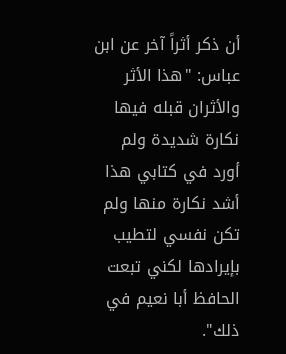أن ذكر أثراً آخر عن ابن عباس: "هذا الأثر والأثران قبله فيها نكارة شديدة ولم أورد في كتابي هذا أشد نكارة منها ولم تكن نفسي لتطيب بإيرادها لكني تبعت الحافظ أبا نعيم في ذلك".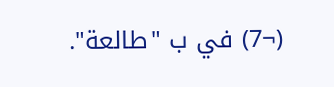(¬7) في ب "طالعة".